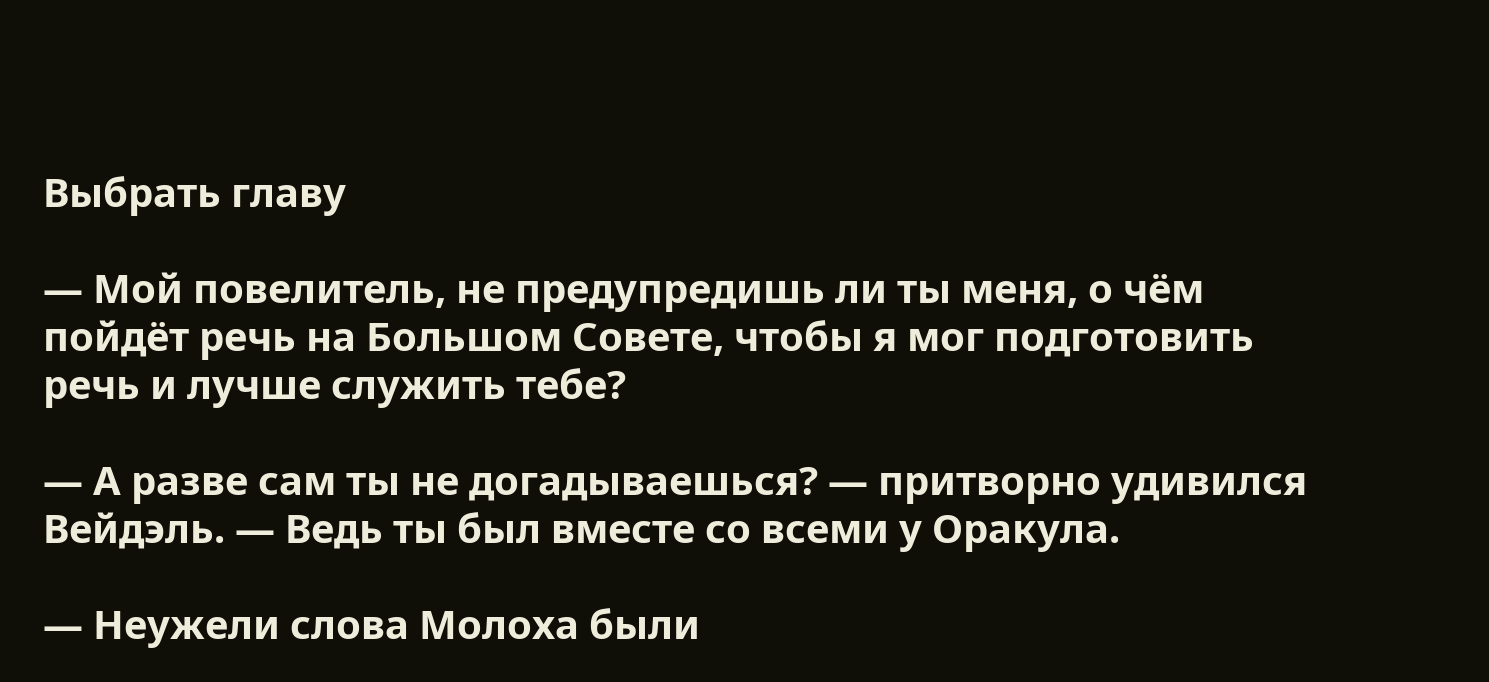Выбрать главу

— Мой повелитель, не предупредишь ли ты меня, о чём пойдёт речь на Большом Совете, чтобы я мог подготовить речь и лучше служить тебе?

— А разве сам ты не догадываешься? — притворно удивился Вейдэль. — Ведь ты был вместе со всеми у Оракула.

— Неужели слова Молоха были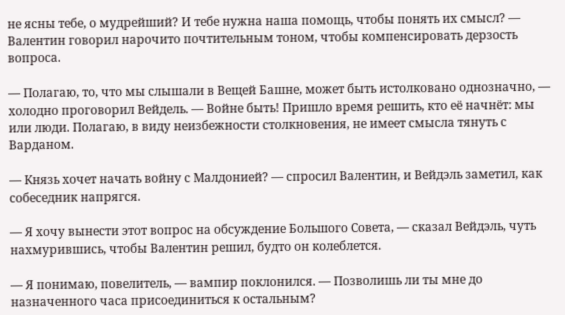не ясны тебе, о мудрейший? И тебе нужна наша помощь, чтобы понять их смысл? — Валентин говорил нарочито почтительным тоном, чтобы компенсировать дерзость вопроса.

— Полагаю, то, что мы слышали в Вещей Башне, может быть истолковано однозначно, — холодно проговорил Вейдель. — Войне быть! Пришло время решить, кто её начнёт: мы или люди. Полагаю, в виду неизбежности столкновения, не имеет смысла тянуть с Варданом.

— Князь хочет начать войну с Малдонией? — спросил Валентин, и Вейдэль заметил, как собеседник напрягся.

— Я хочу вынести этот вопрос на обсуждение Большого Совета, — сказал Вейдэль, чуть нахмурившись, чтобы Валентин решил, будто он колеблется.

— Я понимаю, повелитель, — вампир поклонился. — Позволишь ли ты мне до назначенного часа присоединиться к остальным?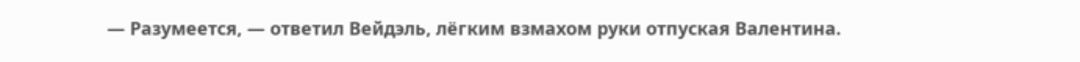— Разумеется, — ответил Вейдэль, лёгким взмахом руки отпуская Валентина.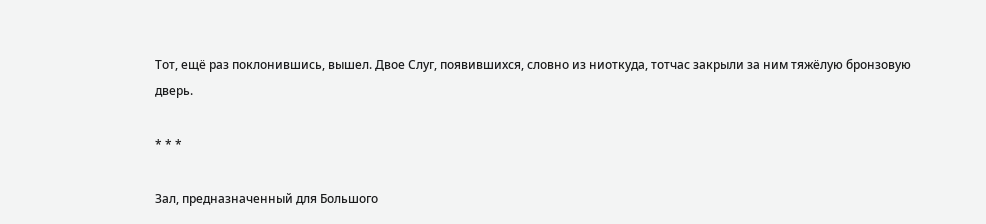Тот, ещё раз поклонившись, вышел. Двое Слуг, появившихся, словно из ниоткуда, тотчас закрыли за ним тяжёлую бронзовую дверь.

* * *

Зал, предназначенный для Большого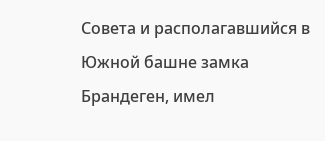Совета и располагавшийся в Южной башне замка Брандеген, имел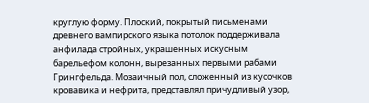круглую форму. Плоский, покрытый письменами древнего вампирского языка потолок поддерживала анфилада стройных, украшенных искусным барельефом колонн, вырезанных первыми рабами Грингфельда. Мозаичный пол, сложенный из кусочков кровавика и нефрита, представлял причудливый узор,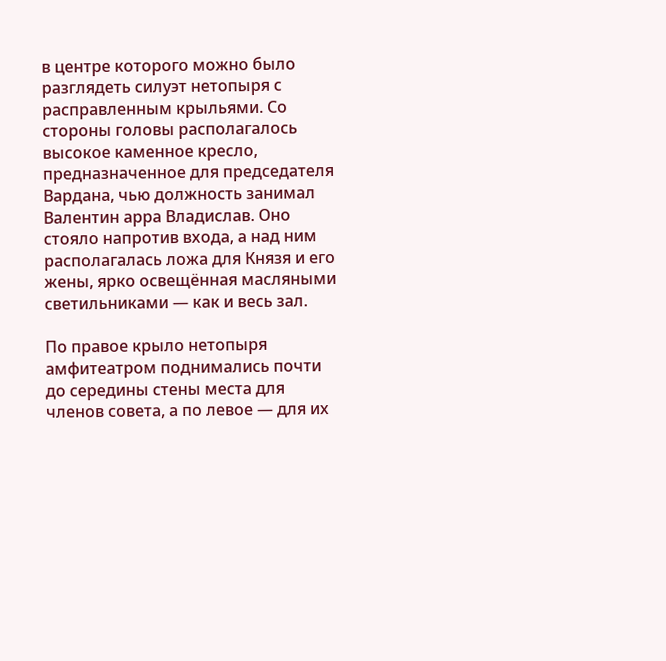в центре которого можно было разглядеть силуэт нетопыря с расправленным крыльями. Со стороны головы располагалось высокое каменное кресло, предназначенное для председателя Вардана, чью должность занимал Валентин арра Владислав. Оно стояло напротив входа, а над ним располагалась ложа для Князя и его жены, ярко освещённая масляными светильниками — как и весь зал.

По правое крыло нетопыря амфитеатром поднимались почти до середины стены места для членов совета, а по левое — для их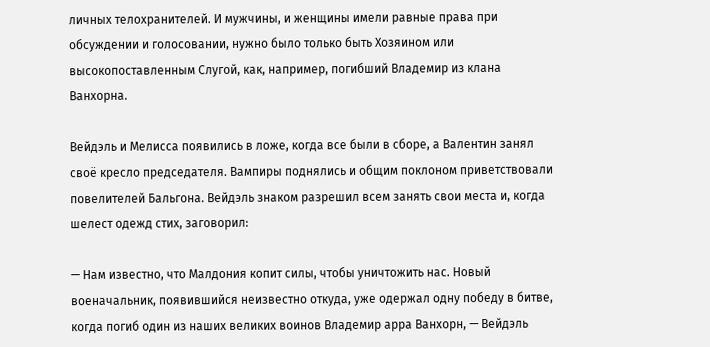личных телохранителей. И мужчины, и женщины имели равные права при обсуждении и голосовании, нужно было только быть Хозяином или высокопоставленным Слугой, как, например, погибший Владемир из клана Ванхорна.

Вейдэль и Мелисса появились в ложе, когда все были в сборе, а Валентин занял своё кресло председателя. Вампиры поднялись и общим поклоном приветствовали повелителей Бальгона. Вейдэль знаком разрешил всем занять свои места и, когда шелест одежд стих, заговорил:

— Нам известно, что Малдония копит силы, чтобы уничтожить нас. Новый военачальник, появившийся неизвестно откуда, уже одержал одну победу в битве, когда погиб один из наших великих воинов Владемир арра Ванхорн, — Вейдэль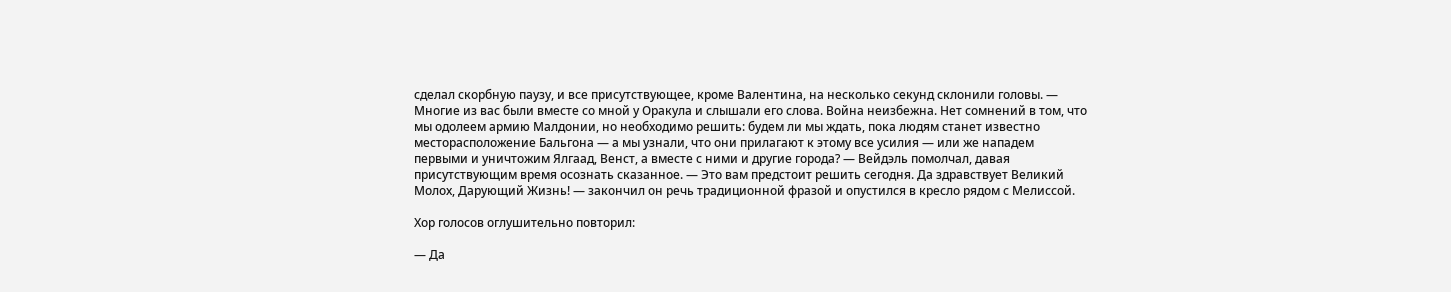сделал скорбную паузу, и все присутствующее, кроме Валентина, на несколько секунд склонили головы. — Многие из вас были вместе со мной у Оракула и слышали его слова. Война неизбежна. Нет сомнений в том, что мы одолеем армию Малдонии, но необходимо решить: будем ли мы ждать, пока людям станет известно месторасположение Бальгона — а мы узнали, что они прилагают к этому все усилия — или же нападем первыми и уничтожим Ялгаад, Венст, а вместе с ними и другие города? — Вейдэль помолчал, давая присутствующим время осознать сказанное. — Это вам предстоит решить сегодня. Да здравствует Великий Молох, Дарующий Жизнь! — закончил он речь традиционной фразой и опустился в кресло рядом с Мелиссой.

Хор голосов оглушительно повторил:

— Да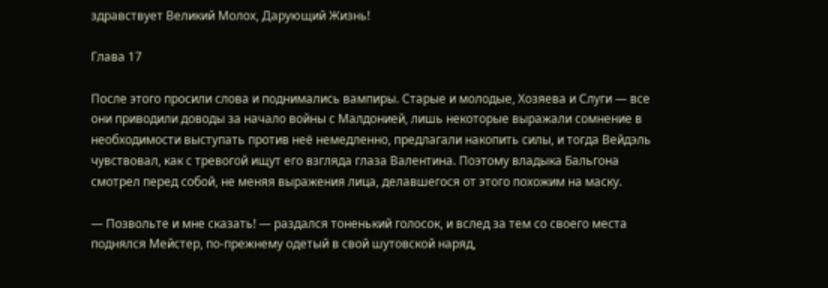здравствует Великий Молох, Дарующий Жизнь!

Глава 17

После этого просили слова и поднимались вампиры. Старые и молодые, Хозяева и Слуги — все они приводили доводы за начало войны с Малдонией, лишь некоторые выражали сомнение в необходимости выступать против неё немедленно, предлагали накопить силы, и тогда Вейдэль чувствовал, как с тревогой ищут его взгляда глаза Валентина. Поэтому владыка Бальгона смотрел перед собой, не меняя выражения лица, делавшегося от этого похожим на маску.

— Позвольте и мне сказать! — раздался тоненький голосок, и вслед за тем со своего места поднялся Мейстер, по-прежнему одетый в свой шутовской наряд,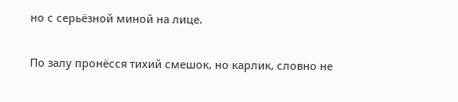но с серьёзной миной на лице.

По залу пронёсся тихий смешок, но карлик, словно не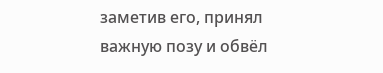заметив его, принял важную позу и обвёл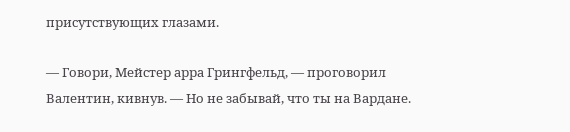присутствующих глазами.

— Говори, Мейстер арра Грингфельд, — проговорил Валентин, кивнув. — Но не забывай, что ты на Вардане.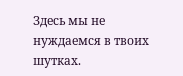Здесь мы не нуждаемся в твоих шутках.